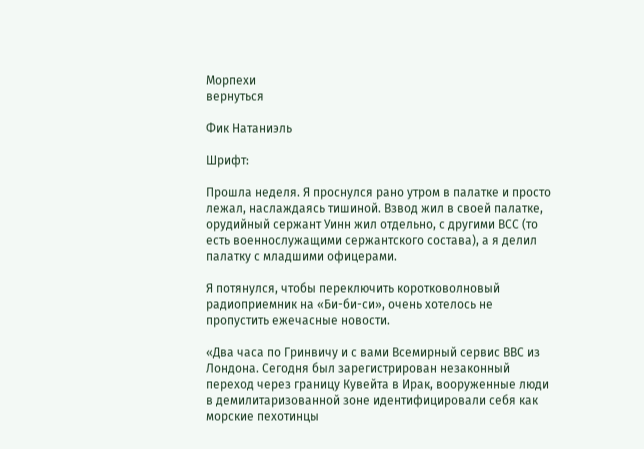Морпехи
вернуться

Фик Натаниэль

Шрифт:

Прошла неделя. Я проснулся рано утром в палатке и просто лежал, наслаждаясь тишиной. Взвод жил в своей палатке, орудийный сержант Уинн жил отдельно, с другими ВСС (то есть военнослужащими сержантского состава), а я делил палатку с младшими офицерами.

Я потянулся, чтобы переключить коротковолновый радиоприемник на «Би-би-си», очень хотелось не пропустить ежечасные новости.

«Два часа по Гринвичу и с вами Всемирный сервис ВВС из Лондона. Сегодня был зарегистрирован незаконный переход через границу Кувейта в Ирак, вооруженные люди в демилитаризованной зоне идентифицировали себя как морские пехотинцы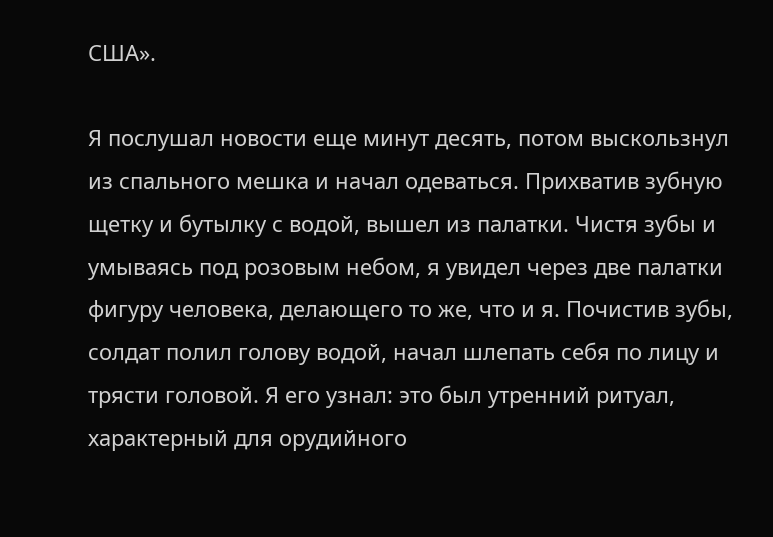США».

Я послушал новости еще минут десять, потом выскользнул из спального мешка и начал одеваться. Прихватив зубную щетку и бутылку с водой, вышел из палатки. Чистя зубы и умываясь под розовым небом, я увидел через две палатки фигуру человека, делающего то же, что и я. Почистив зубы, солдат полил голову водой, начал шлепать себя по лицу и трясти головой. Я его узнал: это был утренний ритуал, характерный для орудийного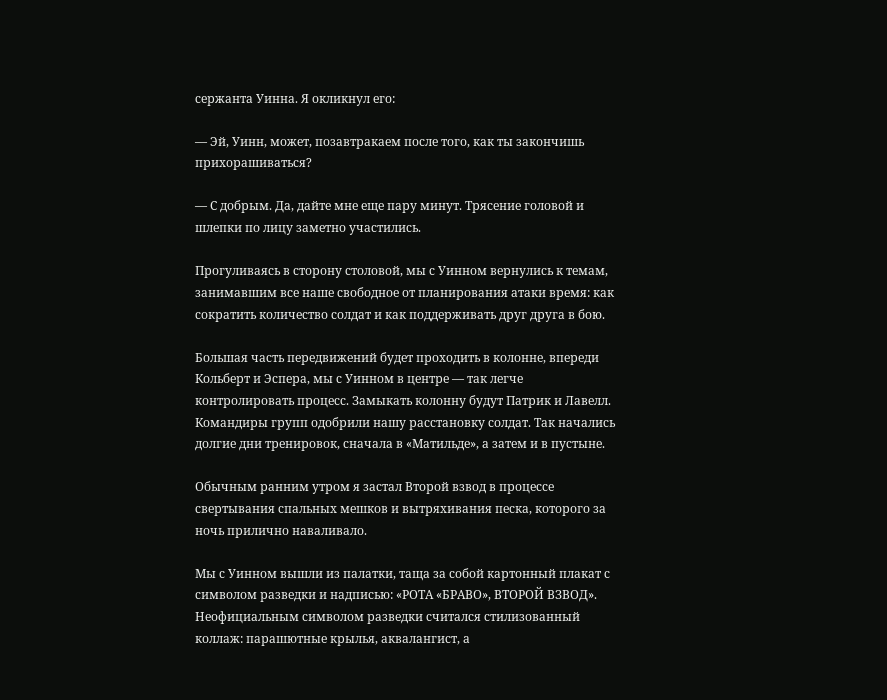сержанта Уинна. Я окликнул его:

— Эй, Уинн, может, позавтракаем после того, как ты закончишь прихорашиваться?

— С добрым. Да, дайте мне еще пару минут. Трясение головой и шлепки по лицу заметно участились.

Прогуливаясь в сторону столовой, мы с Уинном вернулись к темам, занимавшим все наше свободное от планирования атаки время: как сократить количество солдат и как поддерживать друг друга в бою.

Большая часть передвижений будет проходить в колонне, впереди Кольберт и Эспера, мы с Уинном в центре — так легче контролировать процесс. Замыкать колонну будут Патрик и Лавелл. Командиры групп одобрили нашу расстановку солдат. Так начались долгие дни тренировок, сначала в «Матильде», а затем и в пустыне.

Обычным ранним утром я застал Второй взвод в процессе свертывания спальных мешков и вытряхивания песка, которого за ночь прилично наваливало.

Мы с Уинном вышли из палатки, таща за собой картонный плакат с символом разведки и надписью: «РОТА «БРАВО», ВТОРОЙ ВЗВОД». Неофициальным символом разведки считался стилизованный коллаж: парашютные крылья, аквалангист, а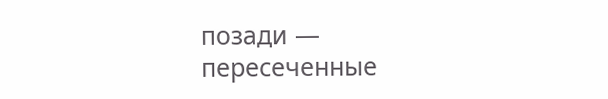позади — пересеченные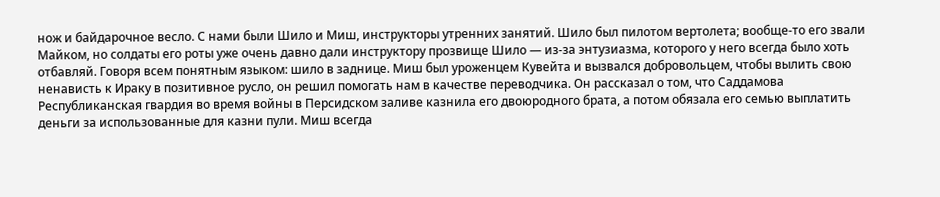нож и байдарочное весло. С нами были Шило и Миш, инструкторы утренних занятий. Шило был пилотом вертолета; вообще-то его звали Майком, но солдаты его роты уже очень давно дали инструктору прозвище Шило — из-за энтузиазма, которого у него всегда было хоть отбавляй. Говоря всем понятным языком: шило в заднице. Миш был уроженцем Кувейта и вызвался добровольцем, чтобы вылить свою ненависть к Ираку в позитивное русло, он решил помогать нам в качестве переводчика. Он рассказал о том, что Саддамова Республиканская гвардия во время войны в Персидском заливе казнила его двоюродного брата, а потом обязала его семью выплатить деньги за использованные для казни пули. Миш всегда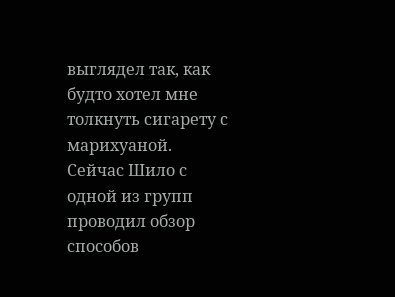выглядел так, как будто хотел мне толкнуть сигарету с марихуаной. Сейчас Шило с одной из групп проводил обзор способов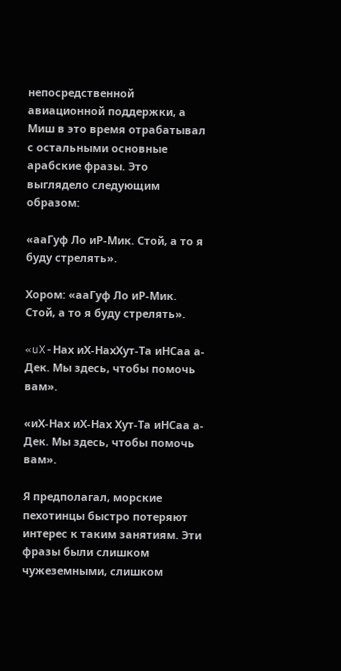непосредственной авиационной поддержки, а Миш в это время отрабатывал с остальными основные арабские фразы. Это выглядело следующим образом:

«ааГуф Ло иР-Мик. Стой, а то я буду стрелять».

Хором: «ааГуф Ло иР-Мик. Стой, а то я буду стрелять».

«uX-Нах иХ-НахХут-Та иНСаа а-Дек. Мы здесь, чтобы помочь вам».

«иХ-Нах иХ-Нах Хут-Та иНСаа а-Дек. Мы здесь, чтобы помочь вам».

Я предполагал, морские пехотинцы быстро потеряют интерес к таким занятиям. Эти фразы были слишком чужеземными, слишком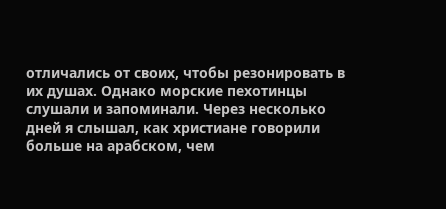отличались от своих, чтобы резонировать в их душах. Однако морские пехотинцы слушали и запоминали. Через несколько дней я слышал, как христиане говорили больше на арабском, чем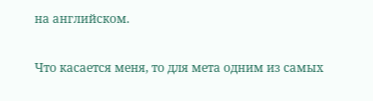на английском.

Что касается меня, то для мета одним из самых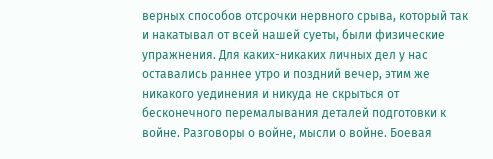верных способов отсрочки нервного срыва, который так и накатывал от всей нашей суеты, были физические упражнения. Для каких-никаких личных дел у нас оставались раннее утро и поздний вечер, этим же никакого уединения и никуда не скрыться от бесконечного перемалывания деталей подготовки к войне. Разговоры о войне, мысли о войне. Боевая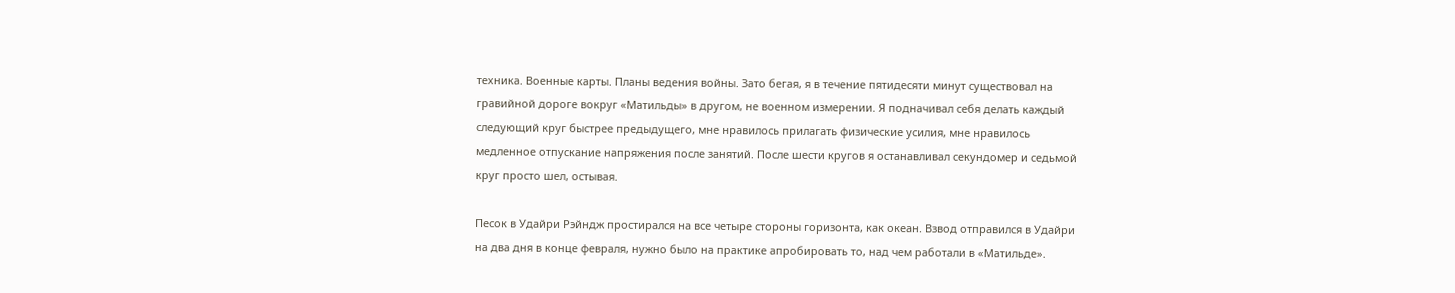техника. Военные карты. Планы ведения войны. Зато бегая, я в течение пятидесяти минут существовал на гравийной дороге вокруг «Матильды» в другом, не военном измерении. Я подначивал себя делать каждый следующий круг быстрее предыдущего, мне нравилось прилагать физические усилия, мне нравилось медленное отпускание напряжения после занятий. После шести кругов я останавливал секундомер и седьмой круг просто шел, остывая.

Песок в Удайри Рэйндж простирался на все четыре стороны горизонта, как океан. Взвод отправился в Удайри на два дня в конце февраля, нужно было на практике апробировать то, над чем работали в «Матильде».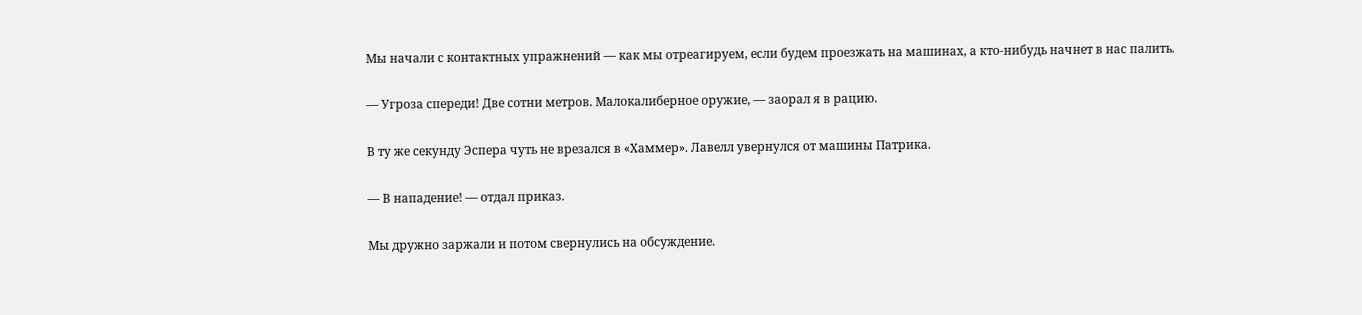Мы начали с контактных упражнений — как мы отреагируем, если будем проезжать на машинах, а кто-нибудь начнет в нас палить.

— Угроза спереди! Две сотни метров. Малокалиберное оружие, — заорал я в рацию.

В ту же секунду Эспера чуть не врезался в «Хаммер». Лавелл увернулся от машины Патрика.

— В нападение! — отдал приказ.

Мы дружно заржали и потом свернулись на обсуждение.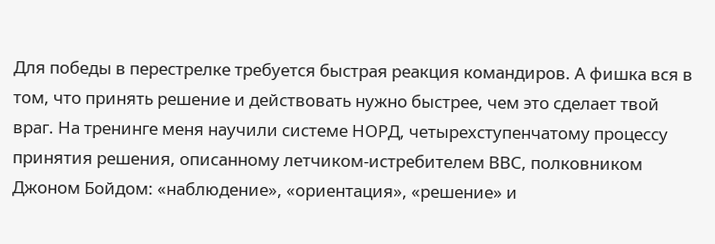Для победы в перестрелке требуется быстрая реакция командиров. А фишка вся в том, что принять решение и действовать нужно быстрее, чем это сделает твой враг. На тренинге меня научили системе НОРД, четырехступенчатому процессу принятия решения, описанному летчиком-истребителем ВВС, полковником Джоном Бойдом: «наблюдение», «ориентация», «решение» и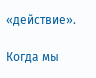«действие».

Когда мы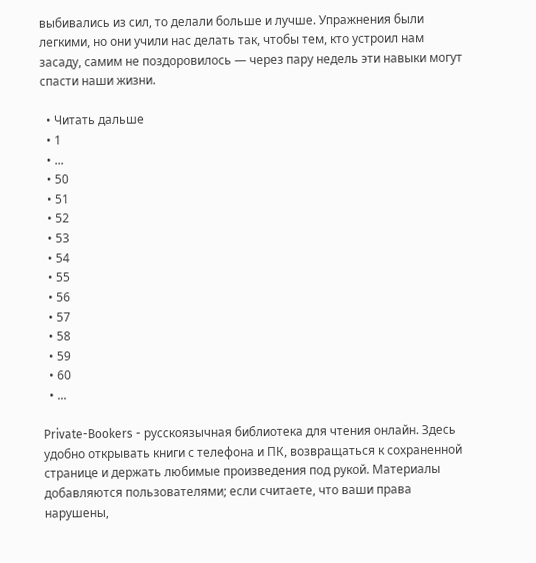выбивались из сил, то делали больше и лучше. Упражнения были легкими, но они учили нас делать так, чтобы тем, кто устроил нам засаду, самим не поздоровилось — через пару недель эти навыки могут спасти наши жизни.

  • Читать дальше
  • 1
  • ...
  • 50
  • 51
  • 52
  • 53
  • 54
  • 55
  • 56
  • 57
  • 58
  • 59
  • 60
  • ...

Private-Bookers - русскоязычная библиотека для чтения онлайн. Здесь удобно открывать книги с телефона и ПК, возвращаться к сохраненной странице и держать любимые произведения под рукой. Материалы добавляются пользователями; если считаете, что ваши права нарушены,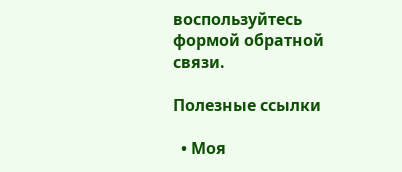воспользуйтесь формой обратной связи.

Полезные ссылки

  • Моя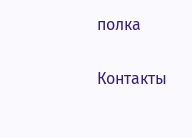полка

Контакты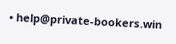• help@private-bookers.win